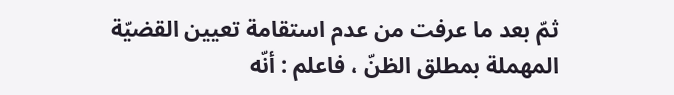ثمّ بعد ما عرفت من عدم استقامة تعيين القضيّة المهملة بمطلق الظنّ ، فاعلم : أنّه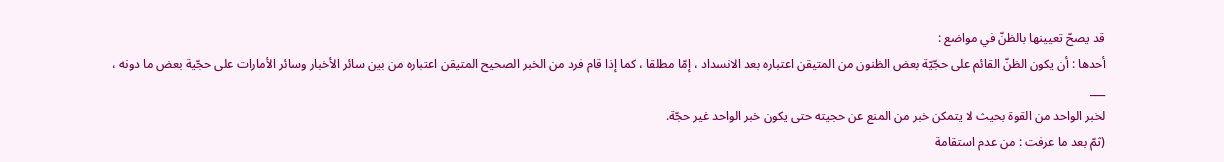قد يصحّ تعيينها بالظنّ في مواضع :
أحدها : أن يكون الظنّ القائم على حجّيّة بعض الظنون من المتيقن اعتباره بعد الانسداد ، إمّا مطلقا ، كما إذا قام فرد من الخبر الصحيح المتيقن اعتباره من بين سائر الأخبار وسائر الأمارات على حجّية بعض ما دونه ،
___
لخبر الواحد من القوة بحيث لا يتمكن خبر من المنع عن حجيته حتى يكون خبر الواحد غير حجّة.
(ثمّ بعد ما عرفت : من عدم استقامة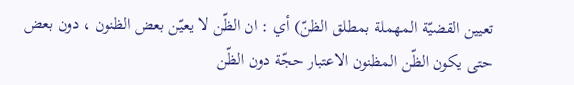تعيين القضيّة المهملة بمطلق الظنّ) أي : ان الظّن لا يعيّن بعض الظنون ، دون بعض حتى يكون الظّن المظنون الاعتبار حجّة دون الظّن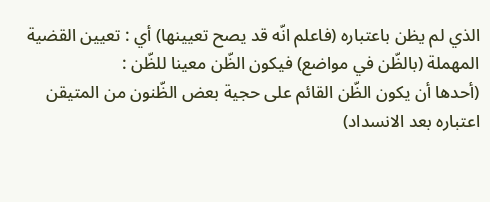الذي لم يظن باعتباره (فاعلم انّه قد يصح تعيينها) أي : تعيين القضية المهملة (بالظّن في مواضع) فيكون الظّن معينا للظّن :
(أحدها أن يكون الظّن القائم على حجية بعض الظّنون من المتيقن اعتباره بعد الانسداد)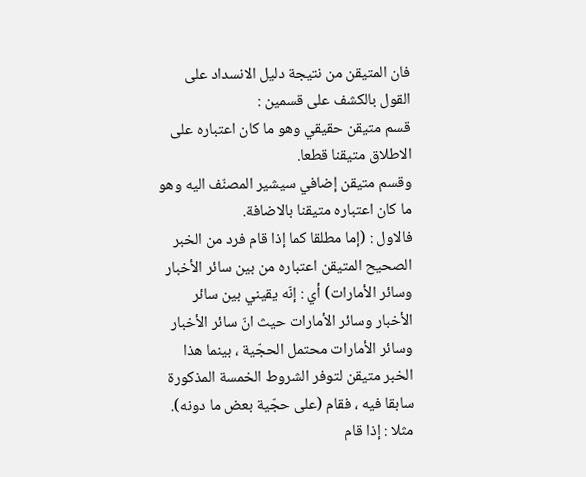فان المتيقن من نتيجة دليل الانسداد على القول بالكشف على قسمين :
قسم متيقن حقيقي وهو ما كان اعتباره على الاطلاق متيقنا قطعا.
وقسم متيقن إضافي سيشير المصنّف اليه وهو ما كان اعتباره متيقنا بالاضافة.
فالاول : (إما مطلقا كما إذا قام فرد من الخبر الصحيح المتيقن اعتباره من بين سائر الأخبار وسائر الأمارات) أي : إنّه يقيني بين سائر الأخبار وسائر الأمارات حيث انّ سائر الأخبار وسائر الأمارات محتمل الحجّية ، بينما هذا الخبر متيقن لتوفر الشروط الخمسة المذكورة سابقا فيه ، فقام (على حجّية بعض ما دونه).
مثلا : إذا قام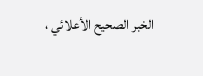الخبر الصحيح الأعلائي ،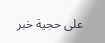على حجية خبر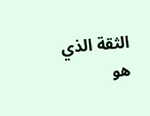الثقة الذي هو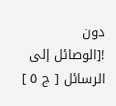دون
![الوصائل إلى الرسائل [ ج ٥ ]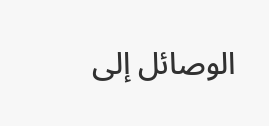الوصائل إلى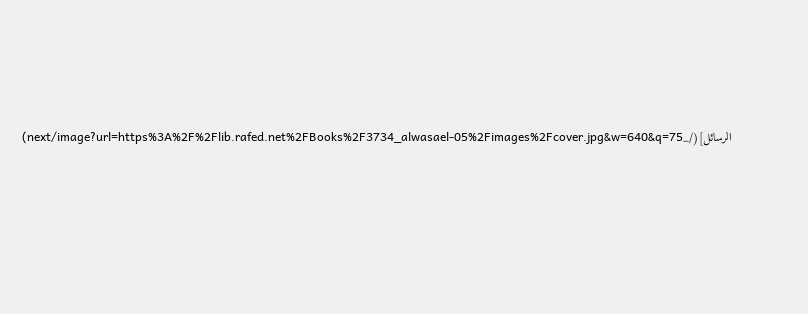الرسائل](/_next/image?url=https%3A%2F%2Flib.rafed.net%2FBooks%2F3734_alwasael-05%2Fimages%2Fcover.jpg&w=640&q=75)